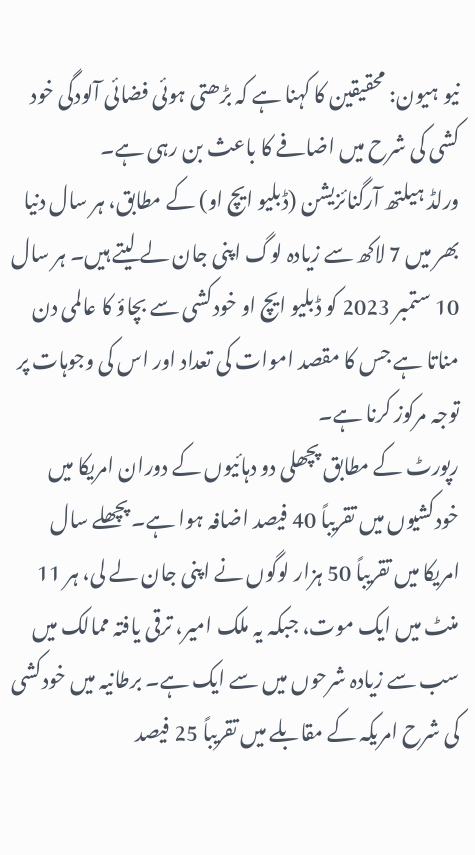نیو ہیون: محقیقین کا کہنا ہے کہ بڑھتی ہوئی فضائی آلودگی خود کشی کی شرح میں اضافے کا باعث بن رہی ہے۔
ورلڈ ہیلتھ آرگنائزیشن (ڈبلیو ایچ او) کے مطابق، ہر سال دنیا بھر میں 7 لاکھ سے زیادہ لوگ اپنی جان لے لیتے ہیں۔ ہر سال 10 ستمبر 2023 کو ڈبلیو ایچ او خودکشی سے بچاؤ کا عالمی دن مناتا ہے جس کا مقصد اموات کی تعداد اور اس کی وجوہات پر توجہ مرکوز کرنا ہے۔
رپورٹ کے مطابق پچھلی دو دہائیوں کے دوران امریکا میں خودکشیوں میں تقریباً 40 فیصد اضافہ ہوا ہے۔ پچھلے سال امریکا میں تقریباً 50 ہزار لوگوں نے اپنی جان لے لی، ہر 11 منٹ میں ایک موت، جبکہ یہ ملک امیر، ترقی یافتہ ممالک میں سب سے زیادہ شرحوں میں سے ایک ہے۔ برطانیہ میں خودکشی کی شرح امریکہ کے مقابلے میں تقریباً 25 فیصد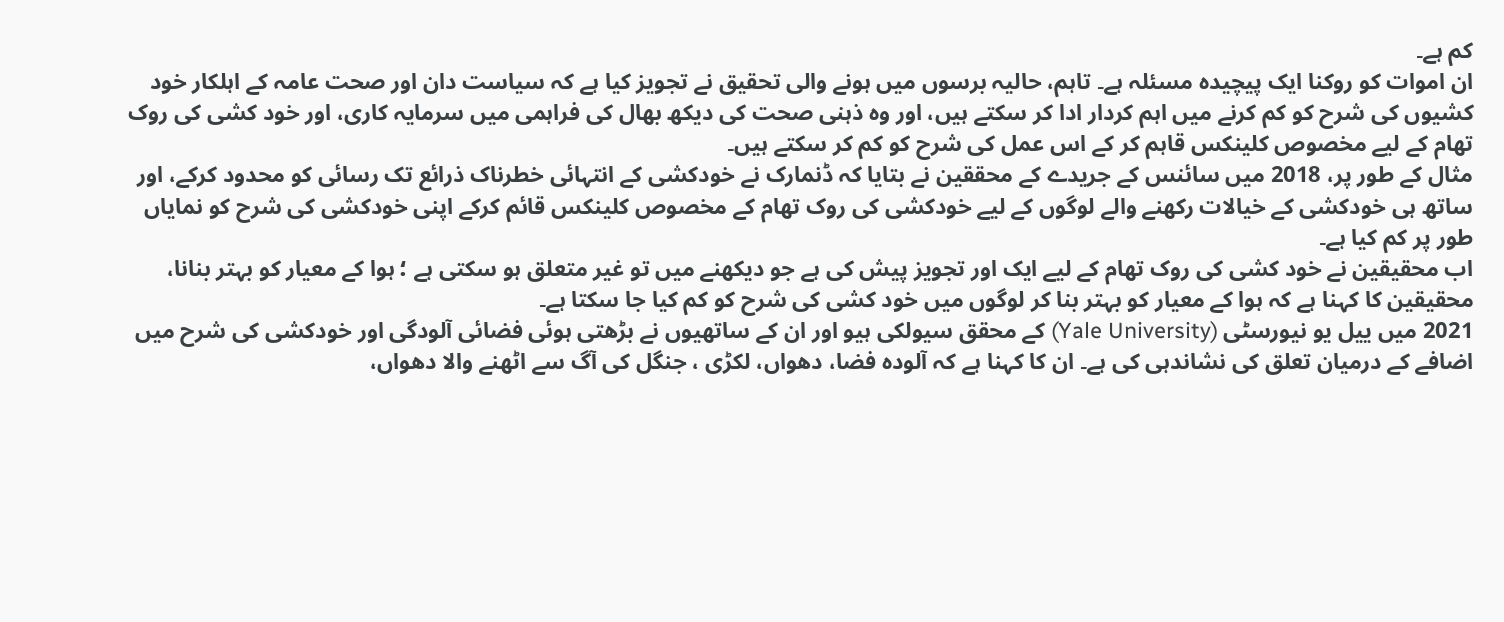کم ہے۔
ان اموات کو روکنا ایک پیچیدہ مسئلہ ہے۔ تاہم، حالیہ برسوں میں ہونے والی تحقیق نے تجویز کیا ہے کہ سیاست دان اور صحت عامہ کے اہلکار خود کشیوں کی شرح کو کم کرنے میں اہم کردار ادا کر سکتے ہیں، اور وہ ذہنی صحت کی دیکھ بھال کی فراہمی میں سرمایہ کاری، اور خود کشی کی روک تھام کے لیے مخصوص کلینکس قاہم کر کے اس عمل کی شرح کو کم کر سکتے ہیں۔
مثال کے طور پر، 2018 میں سائنس کے جریدے کے محققین نے بتایا کہ ڈنمارک نے خودکشی کے انتہائی خطرناک ذرائع تک رسائی کو محدود کرکے، اور ساتھ ہی خودکشی کے خیالات رکھنے والے لوگوں کے لیے خودکشی کی روک تھام کے مخصوص کلینکس قائم کرکے اپنی خودکشی کی شرح کو نمایاں طور پر کم کیا ہے۔
اب محقیقین نے خود کشی کی روک تھام کے لیے ایک اور تجویز پیش کی ہے جو دیکھنے میں تو غیر متعلق ہو سکتی ہے ؛ ہوا کے معیار کو بہتر بنانا، محقیقین کا کہنا ہے کہ ہوا کے معیار کو بہتر بنا کر لوگوں میں خود کشی کی شرح کو کم کیا جا سکتا ہے۔
2021 میں ییل یو نیورسٹی (Yale University) کے محقق سیولکی ہیو اور ان کے ساتھیوں نے بڑھتی ہوئی فضائی آلودگی اور خودکشی کی شرح میں اضافے کے درمیان تعلق کی نشاندہی کی ہے۔ ان کا کہنا ہے کہ آلودہ فضا، دھواں، لکڑی ، جنگل کی آگ سے اٹھنے والا دھواں،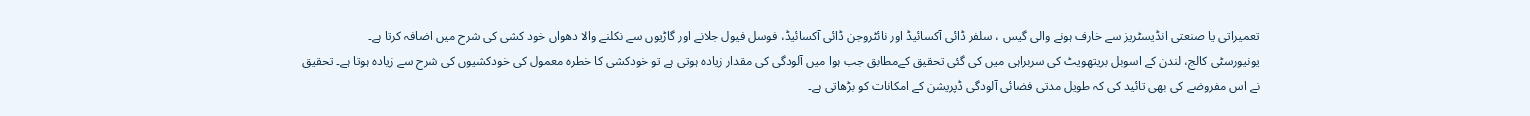تعمیراتی یا صنعتی انڈیسٹریز سے خارف ہونے والی گیس ، سلفر ڈائی آکسائیڈ اور نائٹروجن ڈائی آکسائیڈ، فوسل فیول جلانے اور گاڑیوں سے نکلنے والا دھواں خود کشی کی شرح میں اضافہ کرتا ہے۔
یونیورسٹی کالج، لندن کے اسوبل بریتھویٹ کی سربراہی میں کی گئی تحقیق کےمطابق جب ہوا میں آلودگی کی مقدار زیادہ ہوتی ہے تو خودکشی کا خطرہ معمول کی خودکشیوں کی شرح سے زیادہ ہوتا ہے۔ تحقیق نے اس مفروضے کی بھی تائید کی کہ طویل مدتی فضائی آلودگی ڈپریشن کے امکانات کو بڑھاتی ہے۔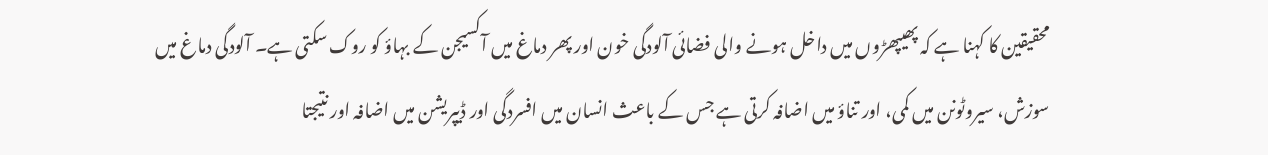محقیقین کا کہنا ہے کہ پھیپھڑوں میں داخل ہونے والی فضائی آلودگی خون اور پھر دماغ میں آکسیجن کے بہاؤ کو روک سکتی ہے۔ آلودگی دماغ میں سوزش، سیروٹونن میں کمی، اور تناؤ میں اضافہ کرتی ہے جس کے باعث انسان میں افسردگی اور ڈیپریشن میں اضافہ اور نتیجتا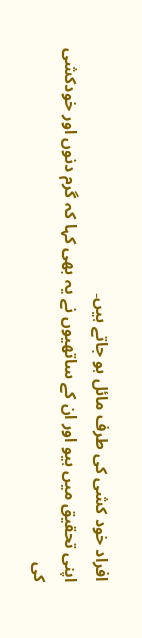افراد خود کشی کی طرف مائل ہو جاتے ہیں۔
اپنی تحقیق میں ہیو اور ان کے ساتھیوں نے یہ بھی کہا کہ گرم دنوں اور خودکشی کی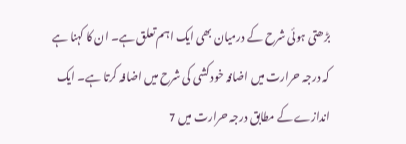بڑھتی ہوئی شرح کے درمیان بھی ایک اہم تعلق ہے۔ ان کا کہنا ہے کہ درجہ حرارت میں اضافہ خود کشی کی شرح میں اضافہ کرتا ہے۔ ایک اندازے کے مطابق درجہ حرارت میں 7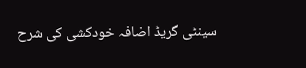سینٹی گریڈ اضافہ خودکشی کی شرح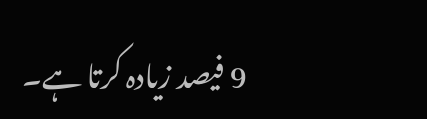9 فیصد زیادہ کرتا ہے۔